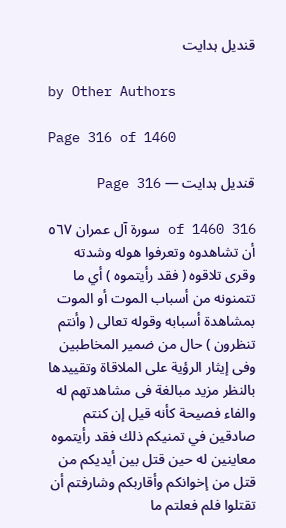قندیل ہدایت

by Other Authors

Page 316 of 1460

قندیل ہدایت — Page 316

316 of 1460 سورة آل عمران ٥٦٧ أن تشاهدوه وتعرفوا هوله وشدته وقرى تلاقوه ( فقد رأيتموه ) أي ما تتمنونه من أسباب الموت أو الموت بمشاهدة أسبابه وقوله تعالى ( وأنتم تنظرون ) حال من ضمير المخاطبين وفى إيثار الرؤية على الملاقاة وتقييدها بالنظر مزيد مبالغة فى مشاهدتهم له والفاء فصيحة كأنه قيل إن كنتم صادقين في تمنيكم ذلك فقد رأيتموه معاينين له حين قتل بين أيديكم من قتل من إخوانكم وأقاربكم وشارفتم أن تقتلوا فلم فعلتم ما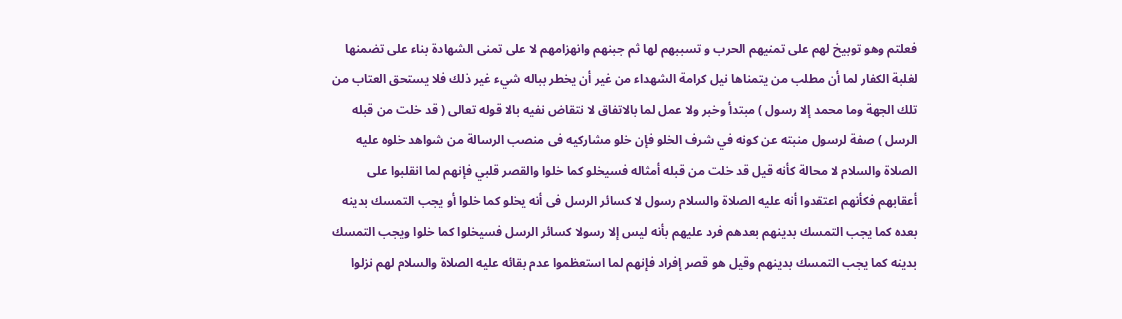فعلتم وهو توبيخ لهم على تمنيهم الحرب و تسببهم لها ثم جبنهم وانهزامهم لا على تمنى الشهادة بناء على تضمنها لغلبة الكفار لما أن مطلب من يتمناها نيل كرامة الشهداء من غير أن يخطر بباله شيء غير ذلك فلا يستحق العتاب من تلك الجهة وما محمد إلا رسول ) مبتدأ وخبر ولا عمل لما بالاتفاق لا نتقاض نفيه بالا قوله تعالى ( قد خلت من قبله الرسل ) صفة لرسول منبته عن كونه في شرف الخلو فإن خلو مشاركيه فى منصب الرسالة من شواهد خلوه عليه الصلاة والسلام لا محالة كأنه قيل قد خلت من قبله أمثاله فسيخلو كما خلوا والقصر قلبي فإنهم لما انقلبوا على أعقابهم فكأنهم اعتقدوا أنه عليه الصلاة والسلام رسول لا كسائر الرسل فى أنه يخلو كما خلوا أو يجب التمسك بدينه بعده كما يجب التمسك بدينهم بعدهم فرد عليهم بأنه ليس إلا رسولا كسائر الرسل فسيخلوا كما خلوا ويجب التمسك بدينه كما يجب التمسك بدينهم وقيل هو قصر إفراد فإنهم لما استعظموا عدم بقائه عليه الصلاة والسلام لهم نزلوا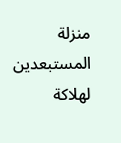منزلة المستبعدين لهلاكة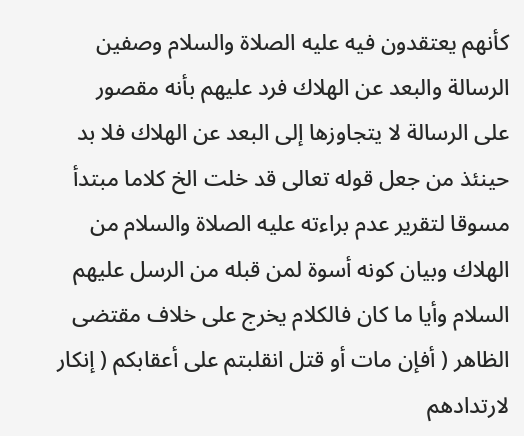كأنهم يعتقدون فيه عليه الصلاة والسلام وصفين الرسالة والبعد عن الهلاك فرد عليهم بأنه مقصور على الرسالة لا يتجاوزها إلى البعد عن الهلاك فلا بد حينئذ من جعل قوله تعالى قد خلت الخ كلاما مبتدأ مسوقا لتقرير عدم براءته عليه الصلاة والسلام من الهلاك وبيان كونه أسوة لمن قبله من الرسل عليهم السلام وأيا ما كان فالكلام يخرج على خلاف مقتضى الظاهر ( أفإن مات أو قتل انقلبتم على أعقابكم ( إنكار لارتدادهم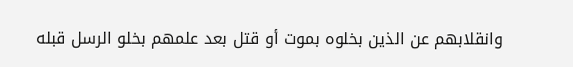وانقلابهم عن الذين بخلوه بموت أو قتل بعد علمهم بخلو الرسل قبله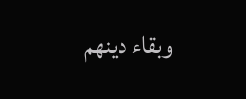وبقاء دينهم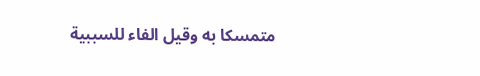متمسكا به وقيل الفاء للسببية